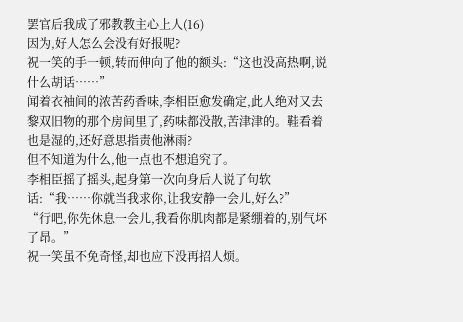罢官后我成了邪教教主心上人(16)
因为,好人怎么会没有好报呢?
祝一笑的手一顿,转而伸向了他的额头:“这也没高热啊,说什么胡话……”
闻着衣袖间的浓苦药香味,李相臣愈发确定,此人绝对又去黎双旧物的那个房间里了,药味都没散,苦津津的。鞋看着也是湿的,还好意思指责他淋雨?
但不知道为什么,他一点也不想追究了。
李相臣摇了摇头,起身第一次向身后人说了句软话:“我……你就当我求你,让我安静一会儿,好么?”
“行吧,你先休息一会儿,我看你肌肉都是紧绷着的,别气坏了昂。”
祝一笑虽不免奇怪,却也应下没再招人烦。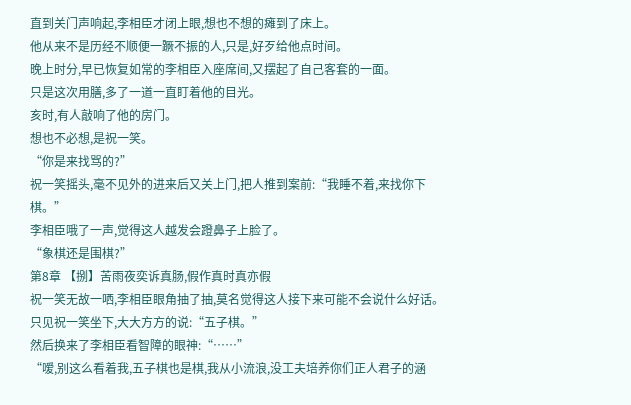直到关门声响起,李相臣才闭上眼,想也不想的瘫到了床上。
他从来不是历经不顺便一蹶不振的人,只是,好歹给他点时间。
晚上时分,早已恢复如常的李相臣入座席间,又摆起了自己客套的一面。
只是这次用膳,多了一道一直盯着他的目光。
亥时,有人敲响了他的房门。
想也不必想,是祝一笑。
“你是来找骂的?”
祝一笑摇头,毫不见外的进来后又关上门,把人推到案前:“我睡不着,来找你下棋。”
李相臣哦了一声,觉得这人越发会蹬鼻子上脸了。
“象棋还是围棋?”
第8章 【捌】苦雨夜奕诉真肠,假作真时真亦假
祝一笑无故一哂,李相臣眼角抽了抽,莫名觉得这人接下来可能不会说什么好话。
只见祝一笑坐下,大大方方的说:“五子棋。”
然后换来了李相臣看智障的眼神:“……”
“嗳,别这么看着我,五子棋也是棋,我从小流浪,没工夫培养你们正人君子的涵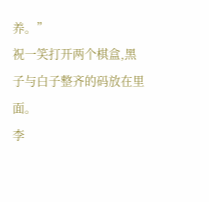养。”
祝一笑打开两个棋盒,黑子与白子整齐的码放在里面。
李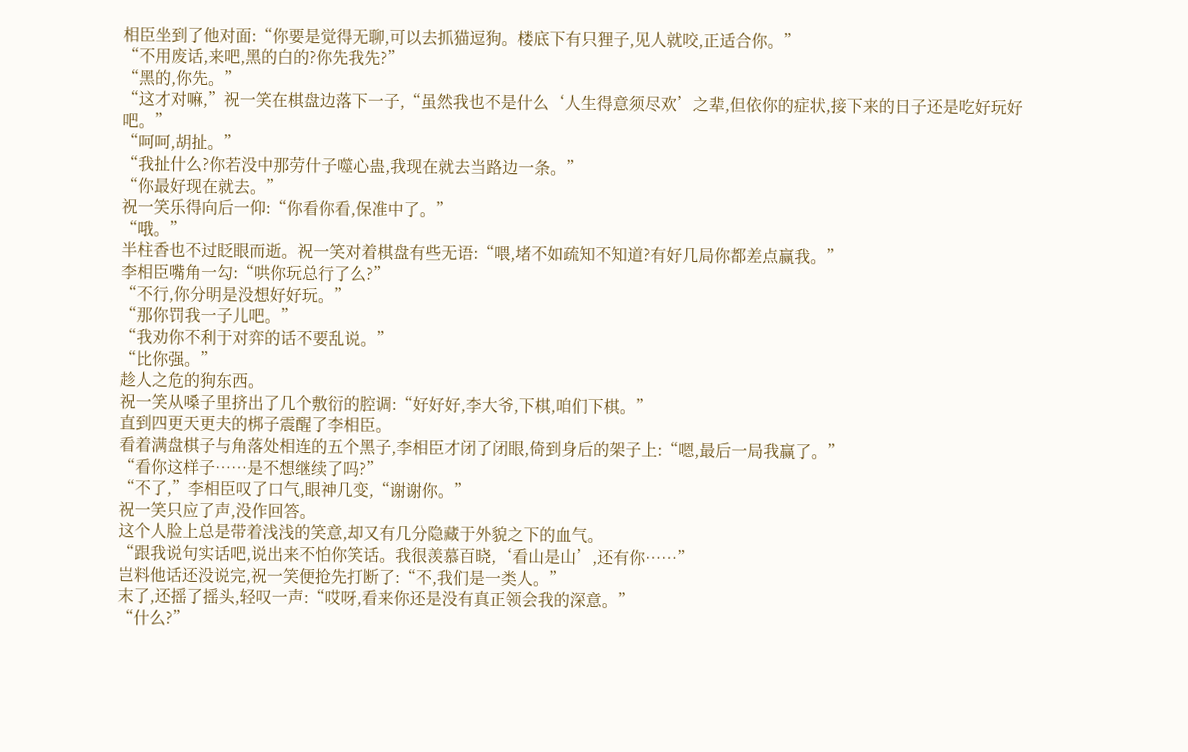相臣坐到了他对面:“你要是觉得无聊,可以去抓猫逗狗。楼底下有只狸子,见人就咬,正适合你。”
“不用废话,来吧,黑的白的?你先我先?”
“黑的,你先。”
“这才对嘛,”祝一笑在棋盘边落下一子,“虽然我也不是什么‘人生得意须尽欢’之辈,但依你的症状,接下来的日子还是吃好玩好吧。”
“呵呵,胡扯。”
“我扯什么?你若没中那劳什子噬心蛊,我现在就去当路边一条。”
“你最好现在就去。”
祝一笑乐得向后一仰:“你看你看,保准中了。”
“哦。”
半柱香也不过眨眼而逝。祝一笑对着棋盘有些无语:“喂,堵不如疏知不知道?有好几局你都差点赢我。”
李相臣嘴角一勾:“哄你玩总行了么?”
“不行,你分明是没想好好玩。”
“那你罚我一子儿吧。”
“我劝你不利于对弈的话不要乱说。”
“比你强。”
趁人之危的狗东西。
祝一笑从嗓子里挤出了几个敷衍的腔调:“好好好,李大爷,下棋,咱们下棋。”
直到四更天更夫的梆子震醒了李相臣。
看着满盘棋子与角落处相连的五个黑子,李相臣才闭了闭眼,倚到身后的架子上:“嗯,最后一局我赢了。”
“看你这样子……是不想继续了吗?”
“不了,”李相臣叹了口气,眼神几变,“谢谢你。”
祝一笑只应了声,没作回答。
这个人脸上总是带着浅浅的笑意,却又有几分隐藏于外貌之下的血气。
“跟我说句实话吧,说出来不怕你笑话。我很羡慕百晓,‘看山是山’,还有你……”
岂料他话还没说完,祝一笑便抢先打断了:“不,我们是一类人。”
末了,还摇了摇头,轻叹一声:“哎呀,看来你还是没有真正领会我的深意。”
“什么?”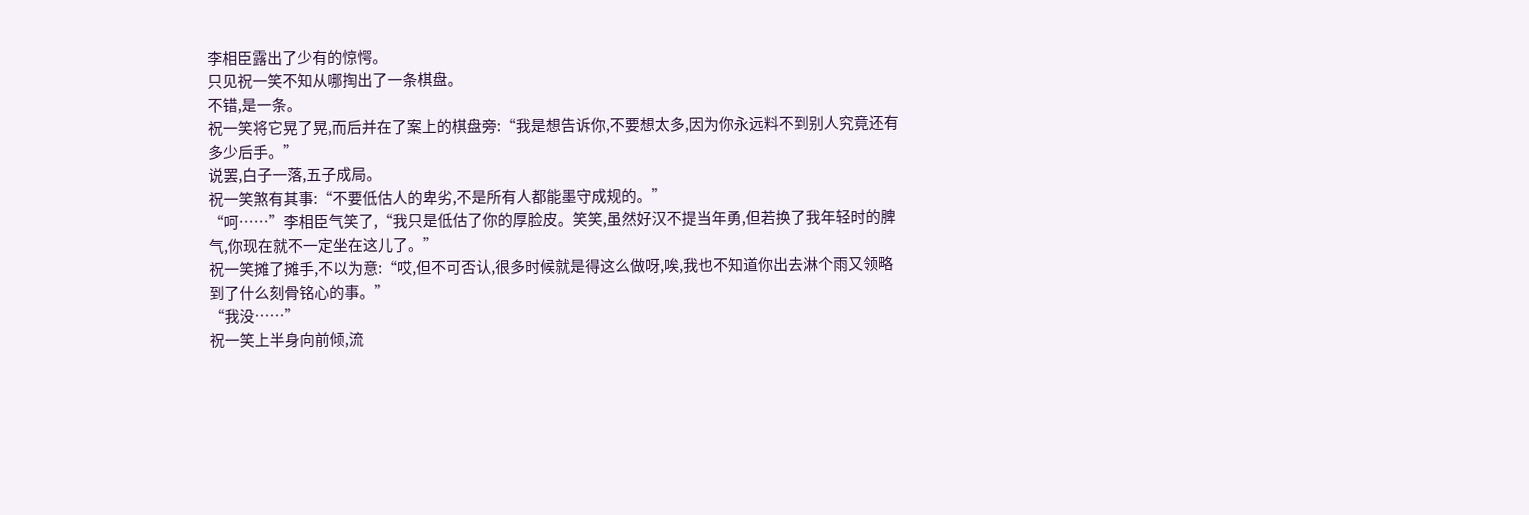李相臣露出了少有的惊愕。
只见祝一笑不知从哪掏出了一条棋盘。
不错,是一条。
祝一笑将它晃了晃,而后并在了案上的棋盘旁:“我是想告诉你,不要想太多,因为你永远料不到别人究竟还有多少后手。”
说罢,白子一落,五子成局。
祝一笑煞有其事:“不要低估人的卑劣,不是所有人都能墨守成规的。”
“呵……”李相臣气笑了,“我只是低估了你的厚脸皮。笑笑,虽然好汉不提当年勇,但若换了我年轻时的脾气,你现在就不一定坐在这儿了。”
祝一笑摊了摊手,不以为意:“哎,但不可否认,很多时候就是得这么做呀,唉,我也不知道你出去淋个雨又领略到了什么刻骨铭心的事。”
“我没……”
祝一笑上半身向前倾,流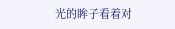光的眸子看着对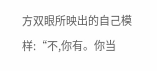方双眼所映出的自己模样:“不,你有。你当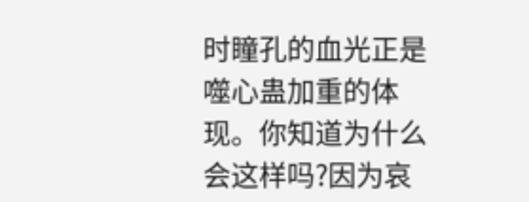时瞳孔的血光正是噬心蛊加重的体现。你知道为什么会这样吗?因为哀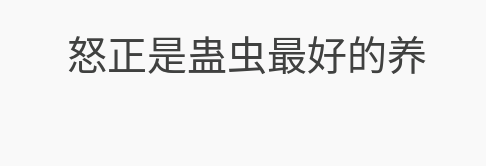怒正是蛊虫最好的养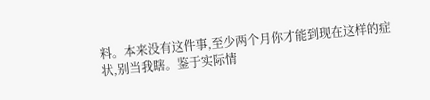料。本来没有这件事,至少两个月你才能到现在这样的症状,别当我瞎。鉴于实际情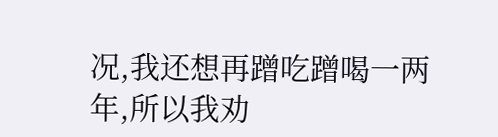况,我还想再蹭吃蹭喝一两年,所以我劝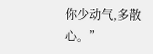你少动气,多散心。”